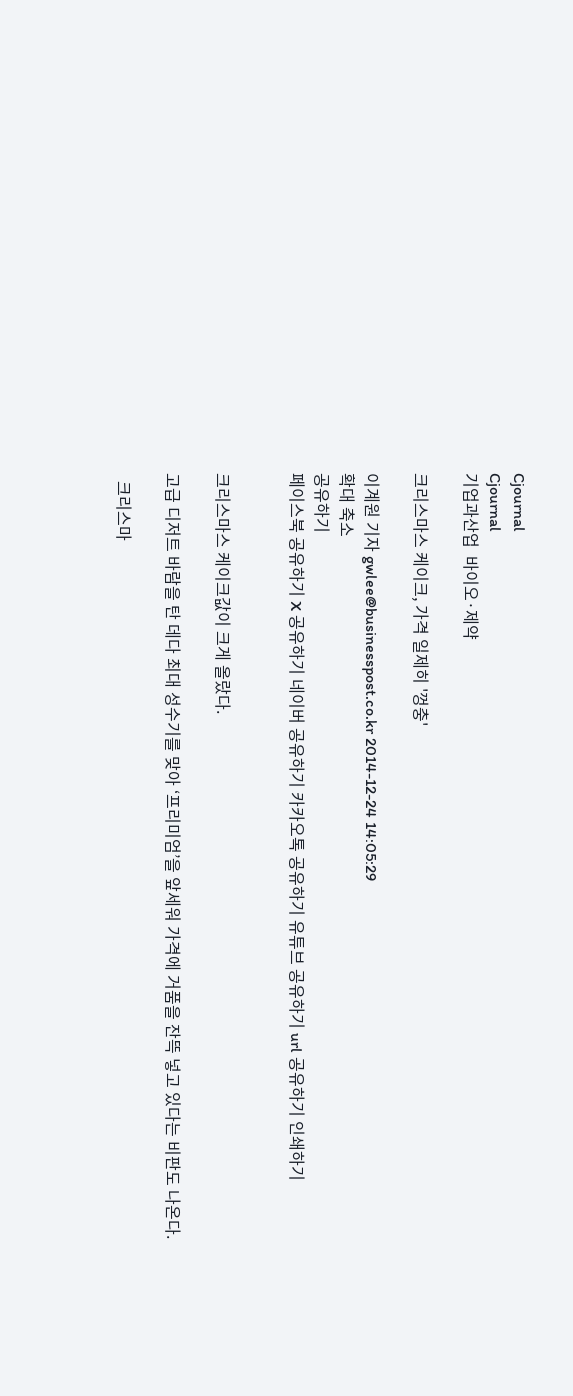Cjournal
Cjournal
기업과산업  바이오·제약

크리스마스 케이크, 가격 일제히 '껑충'

이계원 기자 gwlee@businesspost.co.kr 2014-12-24 14:05:29
확대 축소
공유하기
페이스북 공유하기 X 공유하기 네이버 공유하기 카카오톡 공유하기 유튜브 공유하기 url 공유하기 인쇄하기


크리스마스 케이크값이 크게 올랐다.

고급 디저트 바람을 탄 데다 최대 성수기를 맞아 ‘프리미엄’을 앞세워 가격에 거품을 잔뜩 넣고 있다는 비판도 나온다.

  크리스마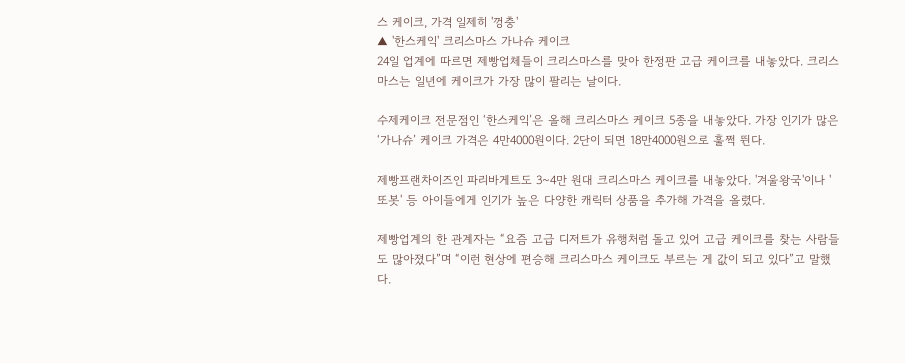스 케이크, 가격 일제히 '껑충'
▲ '한스케익' 크리스마스 가나슈 케이크
24일 업계에 따르면 제빵업체들이 크리스마스를 맞아 한정판 고급 케이크를 내놓았다. 크리스마스는 일년에 케이크가 가장 많이 팔리는 날이다.

수제케이크 전문점인 ‘한스케익’은 올해 크리스마스 케이크 5종을 내놓았다. 가장 인기가 많은 ‘가나슈’ 케이크 가격은 4만4000원이다. 2단이 되면 18만4000원으로 훌쩍 뛴다.

제빵프랜차이즈인 파리바게트도 3~4만 원대 크리스마스 케이크를 내놓았다. '겨울왕국'이나 '또봇' 등 아이들에게 인기가 높은 다양한 캐릭터 상품을 추가해 가격을 올렸다.

제빵업계의 한 관계자는 “요즘 고급 디저트가 유행처럼 돌고 있어 고급 케이크를 찾는 사람들도 많아졌다”며 “이런 현상에 편승해 크리스마스 케이크도 부르는 게 값이 되고 있다”고 말했다.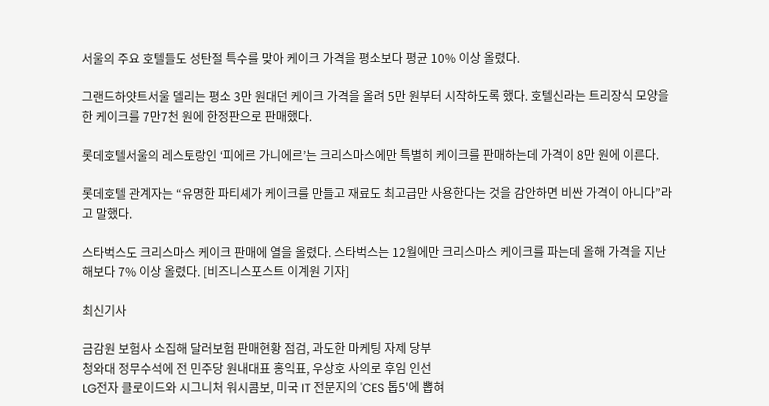서울의 주요 호텔들도 성탄절 특수를 맞아 케이크 가격을 평소보다 평균 10% 이상 올렸다.

그랜드하얏트서울 델리는 평소 3만 원대던 케이크 가격을 올려 5만 원부터 시작하도록 했다. 호텔신라는 트리장식 모양을 한 케이크를 7만7천 원에 한정판으로 판매했다.

롯데호텔서울의 레스토랑인 ‘피에르 가니에르’는 크리스마스에만 특별히 케이크를 판매하는데 가격이 8만 원에 이른다.

롯데호텔 관계자는 “유명한 파티셰가 케이크를 만들고 재료도 최고급만 사용한다는 것을 감안하면 비싼 가격이 아니다”라고 말했다.

스타벅스도 크리스마스 케이크 판매에 열을 올렸다. 스타벅스는 12월에만 크리스마스 케이크를 파는데 올해 가격을 지난해보다 7% 이상 올렸다. [비즈니스포스트 이계원 기자]

최신기사

금감원 보험사 소집해 달러보험 판매현황 점검, 과도한 마케팅 자제 당부
청와대 정무수석에 전 민주당 원내대표 홍익표, 우상호 사의로 후임 인선
LG전자 클로이드와 시그니처 워시콤보, 미국 IT 전문지의 'CES 톱5'에 뽑혀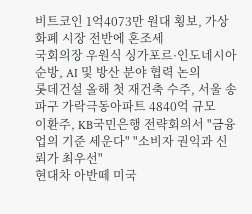비트코인 1억4073만 원대 횡보, 가상화폐 시장 전반에 혼조세
국회의장 우원식 싱가포르·인도네시아 순방, AI 및 방산 분야 협력 논의
롯데건설 올해 첫 재건축 수주, 서울 송파구 가락극동아파트 4840억 규모
이환주, KB국민은행 전략회의서 "금융업의 기준 세운다" "소비자 권익과 신뢰가 최우선"
현대차 아반떼 미국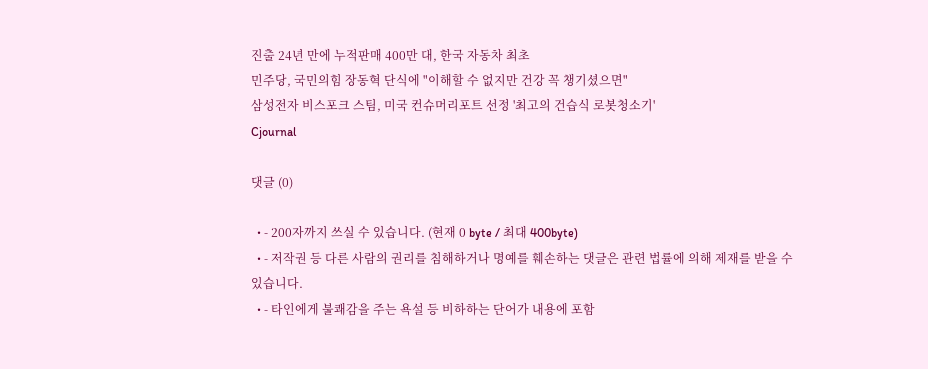진출 24년 만에 누적판매 400만 대, 한국 자동차 최초
민주당, 국민의힘 장동혁 단식에 "이해할 수 없지만 건강 꼭 챙기셨으면"
삼성전자 비스포크 스팀, 미국 컨슈머리포트 선정 '최고의 건습식 로봇청소기'
Cjournal

댓글 (0)

  • - 200자까지 쓰실 수 있습니다. (현재 0 byte / 최대 400byte)
  • - 저작권 등 다른 사람의 권리를 침해하거나 명예를 훼손하는 댓글은 관련 법률에 의해 제재를 받을 수 있습니다.
  • - 타인에게 불쾌감을 주는 욕설 등 비하하는 단어가 내용에 포함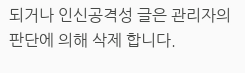되거나 인신공격성 글은 관리자의 판단에 의해 삭제 합니다.